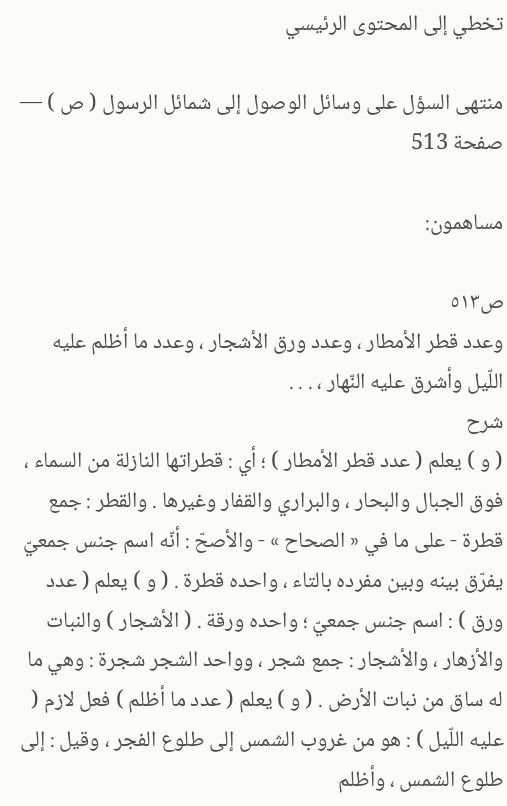تخطي إلى المحتوى الرئيسي

منتهى السؤل على وسائل الوصول إلى شمائل الرسول ( ص ) — صفحة 513

مساهمون:

ص٥١٣
وعدد قطر الأمطار ، وعدد ورق الأشجار ، وعدد ما أظلم عليه اللّيل وأشرق عليه النّهار ، . . .
شرح
( و ) يعلم ( عدد قطر الأمطار ) ؛ أي : قطراتها النازلة من السماء ، فوق الجبال والبحار ، والبراري والقفار وغيرها . والقطر : جمع قطرة - على ما في « الصحاح » - والأصحّ : أنّه اسم جنس جمعيّ يفرّق بينه وبين مفرده بالتاء ، واحده قطرة . ( و ) يعلم ( عدد ورق ) : اسم جنس جمعيّ ؛ واحده ورقة . ( الأشجار ) والنبات والأزهار ، والأشجار : جمع شجر ، وواحد الشجر شجرة : وهي ما له ساق من نبات الأرض . ( و ) يعلم ( عدد ما أظلم ) فعل لازم ( عليه اللّيل ) : هو من غروب الشمس إلى طلوع الفجر ، وقيل : إلى طلوع الشمس ، وأظلم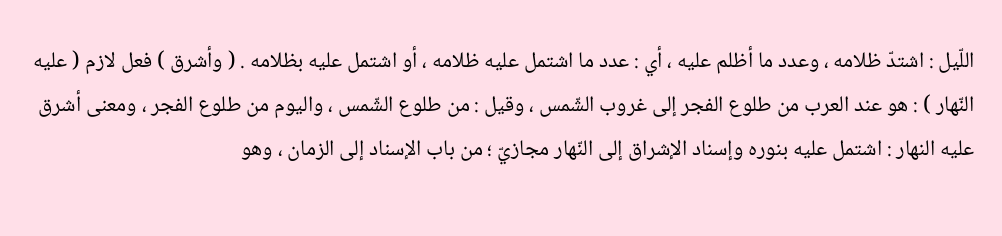اللّيل : اشتدّ ظلامه ، وعدد ما أظلم عليه ، أي : عدد ما اشتمل عليه ظلامه ، أو اشتمل عليه بظلامه . ( وأشرق ) فعل لازم ( عليه النّهار ) : هو عند العرب من طلوع الفجر إلى غروب الشّمس ، وقيل : من طلوع الشّمس ، واليوم من طلوع الفجر ، ومعنى أشرق عليه النهار : اشتمل عليه بنوره وإسناد الإشراق إلى النّهار مجازيّ ؛ من باب الإسناد إلى الزمان ، وهو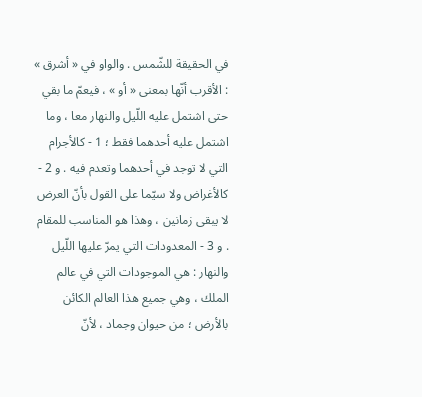في الحقيقة للشّمس . والواو في « أشرق » : الأقرب أنّها بمعنى « أو » ، فيعمّ ما بقي حتى اشتمل عليه اللّيل والنهار معا ، وما اشتمل عليه أحدهما فقط ؛ 1 - كالأجرام التي لا توجد في أحدهما وتعدم فيه . و 2 - كالأغراض ولا سيّما على القول بأنّ العرض لا يبقى زمانين ، وهذا هو المناسب للمقام . و 3 - المعدودات التي يمرّ عليها اللّيل والنهار : هي الموجودات التي في عالم الملك ، وهي جميع هذا العالم الكائن بالأرض ؛ من حيوان وجماد ، لأنّ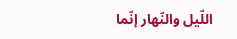اللّيل والنّهار إنّما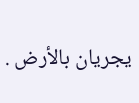يجريان بالأرض .